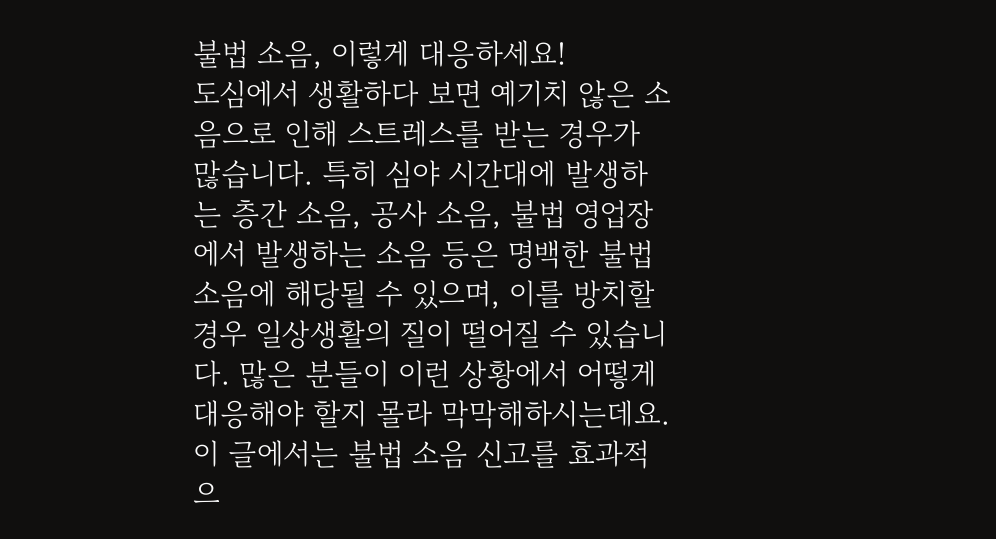불법 소음, 이렇게 대응하세요!
도심에서 생활하다 보면 예기치 않은 소음으로 인해 스트레스를 받는 경우가 많습니다. 특히 심야 시간대에 발생하는 층간 소음, 공사 소음, 불법 영업장에서 발생하는 소음 등은 명백한 불법 소음에 해당될 수 있으며, 이를 방치할 경우 일상생활의 질이 떨어질 수 있습니다. 많은 분들이 이런 상황에서 어떻게 대응해야 할지 몰라 막막해하시는데요. 이 글에서는 불법 소음 신고를 효과적으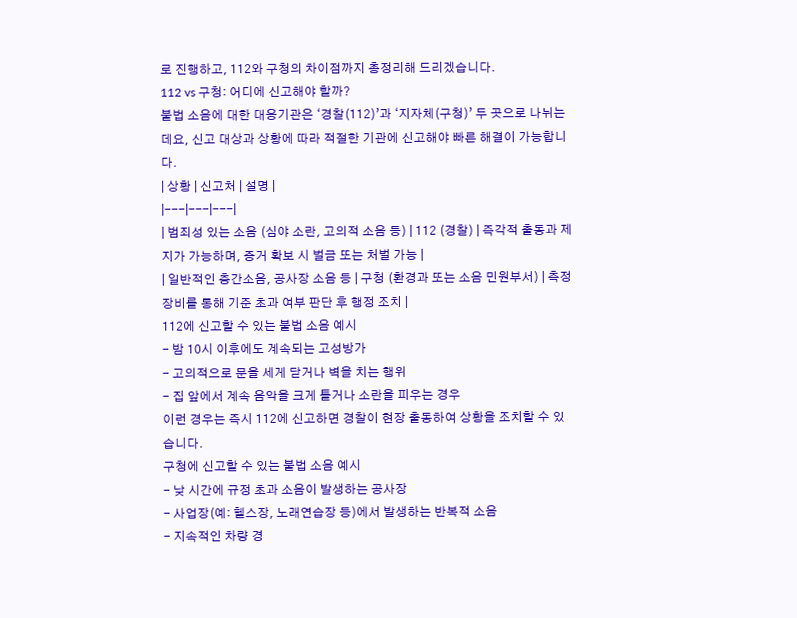로 진행하고, 112와 구청의 차이점까지 총정리해 드리겠습니다.
112 vs 구청: 어디에 신고해야 할까?
불법 소음에 대한 대응기관은 ‘경찰(112)’과 ‘지자체(구청)’ 두 곳으로 나뉘는데요, 신고 대상과 상황에 따라 적절한 기관에 신고해야 빠른 해결이 가능합니다.
| 상황 | 신고처 | 설명 |
|---|---|---|
| 범죄성 있는 소음 (심야 소란, 고의적 소음 등) | 112 (경찰) | 즉각적 출동과 제지가 가능하며, 증거 확보 시 벌금 또는 처벌 가능 |
| 일반적인 층간소음, 공사장 소음 등 | 구청 (환경과 또는 소음 민원부서) | 측정 장비를 통해 기준 초과 여부 판단 후 행정 조치 |
112에 신고할 수 있는 불법 소음 예시
- 밤 10시 이후에도 계속되는 고성방가
- 고의적으로 문을 세게 닫거나 벽을 치는 행위
- 집 앞에서 계속 음악을 크게 틀거나 소란을 피우는 경우
이런 경우는 즉시 112에 신고하면 경찰이 현장 출동하여 상황을 조치할 수 있습니다.
구청에 신고할 수 있는 불법 소음 예시
- 낮 시간에 규정 초과 소음이 발생하는 공사장
- 사업장(예: 헬스장, 노래연습장 등)에서 발생하는 반복적 소음
- 지속적인 차량 경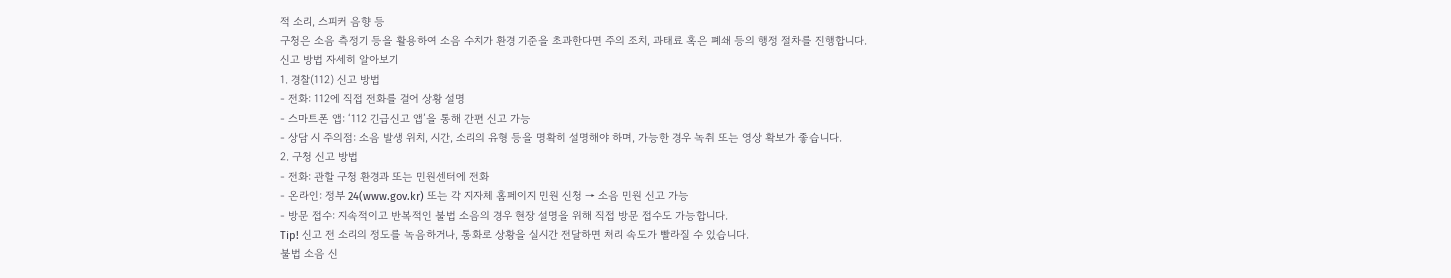적 소리, 스피커 음향 등
구청은 소음 측정기 등을 활용하여 소음 수치가 환경 기준을 초과한다면 주의 조치, 과태료 혹은 폐쇄 등의 행정 절차를 진행합니다.
신고 방법 자세히 알아보기
1. 경찰(112) 신고 방법
- 전화: 112에 직접 전화를 걸어 상황 설명
- 스마트폰 앱: ‘112 긴급신고 앱’을 통해 간편 신고 가능
- 상담 시 주의점: 소음 발생 위치, 시간, 소리의 유형 등을 명확히 설명해야 하며, 가능한 경우 녹취 또는 영상 확보가 좋습니다.
2. 구청 신고 방법
- 전화: 관할 구청 환경과 또는 민원센터에 전화
- 온라인: 정부 24(www.gov.kr) 또는 각 지자체 홈페이지 민원 신청 → 소음 민원 신고 가능
- 방문 접수: 지속적이고 반복적인 불법 소음의 경우 현장 설명을 위해 직접 방문 접수도 가능합니다.
Tip! 신고 전 소리의 정도를 녹음하거나, 통화로 상황을 실시간 전달하면 처리 속도가 빨라질 수 있습니다.
불법 소음 신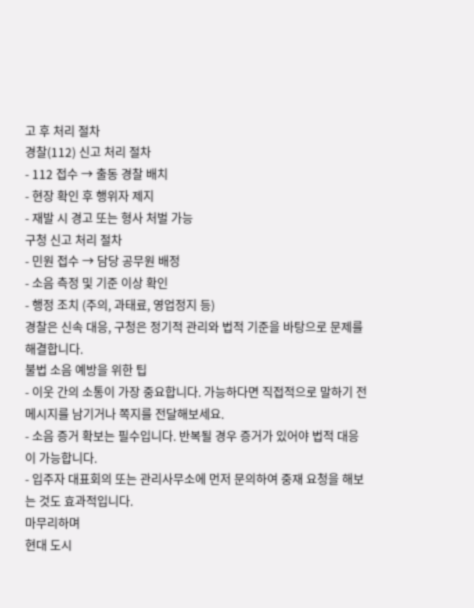고 후 처리 절차
경찰(112) 신고 처리 절차
- 112 접수 → 출동 경찰 배치
- 현장 확인 후 행위자 제지
- 재발 시 경고 또는 형사 처벌 가능
구청 신고 처리 절차
- 민원 접수 → 담당 공무원 배정
- 소음 측정 및 기준 이상 확인
- 행정 조치 (주의, 과태료, 영업정지 등)
경찰은 신속 대응, 구청은 정기적 관리와 법적 기준을 바탕으로 문제를 해결합니다.
불법 소음 예방을 위한 팁
- 이웃 간의 소통이 가장 중요합니다. 가능하다면 직접적으로 말하기 전 메시지를 남기거나 쪽지를 전달해보세요.
- 소음 증거 확보는 필수입니다. 반복될 경우 증거가 있어야 법적 대응이 가능합니다.
- 입주자 대표회의 또는 관리사무소에 먼저 문의하여 중재 요청을 해보는 것도 효과적입니다.
마무리하며
현대 도시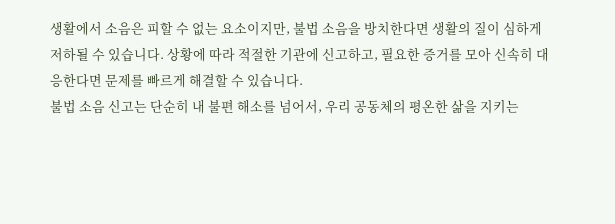생활에서 소음은 피할 수 없는 요소이지만, 불법 소음을 방치한다면 생활의 질이 심하게 저하될 수 있습니다. 상황에 따라 적절한 기관에 신고하고, 필요한 증거를 모아 신속히 대응한다면 문제를 빠르게 해결할 수 있습니다.
불법 소음 신고는 단순히 내 불편 해소를 넘어서, 우리 공동체의 평온한 삶을 지키는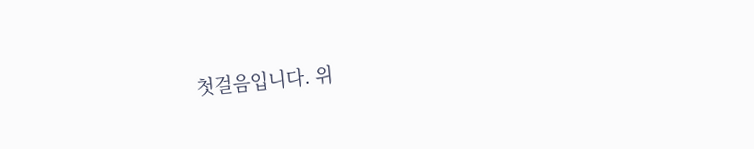첫걸음입니다. 위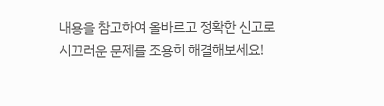내용을 참고하여 올바르고 정확한 신고로 시끄러운 문제를 조용히 해결해보세요!